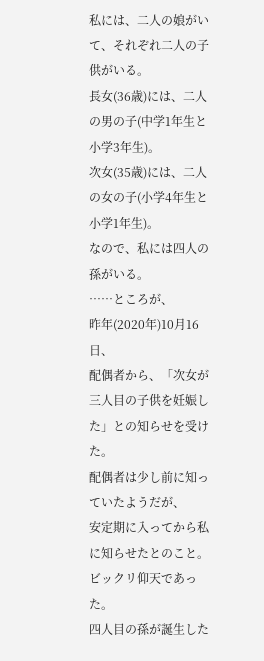私には、二人の娘がいて、それぞれ二人の子供がいる。
長女(36歳)には、二人の男の子(中学1年生と小学3年生)。
次女(35歳)には、二人の女の子(小学4年生と小学1年生)。
なので、私には四人の孫がいる。
……ところが、
昨年(2020年)10月16日、
配偶者から、「次女が三人目の子供を妊娠した」との知らせを受けた。
配偶者は少し前に知っていたようだが、
安定期に入ってから私に知らせたとのこと。
ビックリ仰天であった。
四人目の孫が誕生した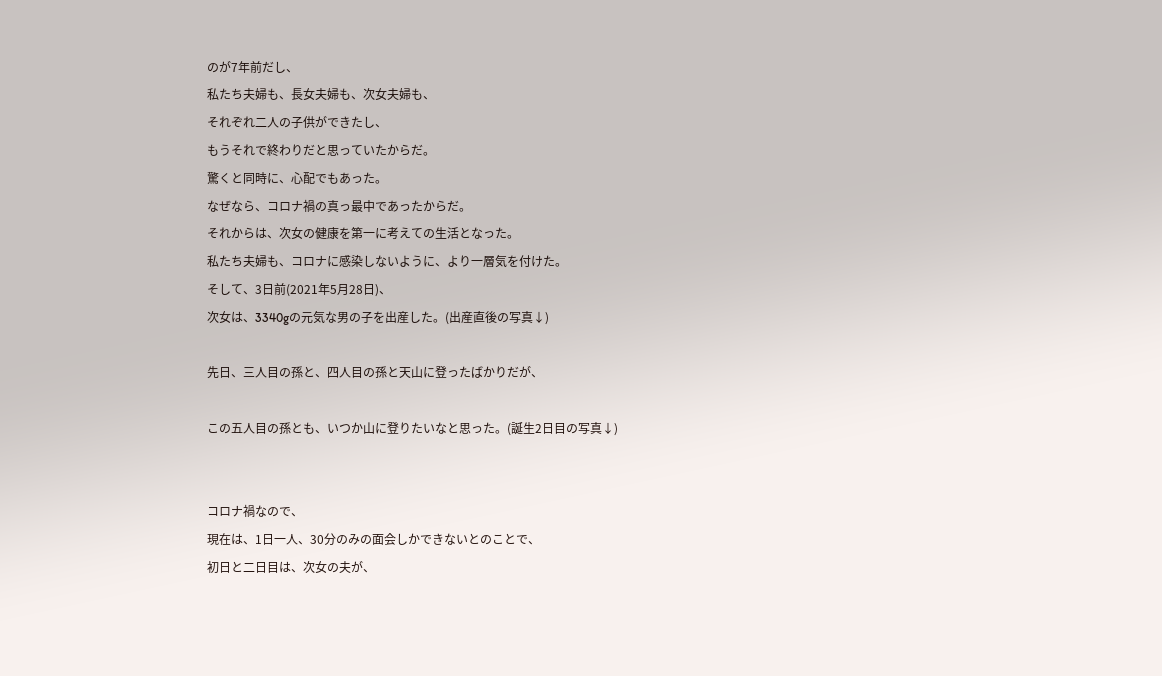のが7年前だし、
私たち夫婦も、長女夫婦も、次女夫婦も、
それぞれ二人の子供ができたし、
もうそれで終わりだと思っていたからだ。
驚くと同時に、心配でもあった。
なぜなら、コロナ禍の真っ最中であったからだ。
それからは、次女の健康を第一に考えての生活となった。
私たち夫婦も、コロナに感染しないように、より一層気を付けた。
そして、3日前(2021年5月28日)、
次女は、3340gの元気な男の子を出産した。(出産直後の写真↓)

先日、三人目の孫と、四人目の孫と天山に登ったばかりだが、

この五人目の孫とも、いつか山に登りたいなと思った。(誕生2日目の写真↓)


コロナ禍なので、
現在は、1日一人、30分のみの面会しかできないとのことで、
初日と二日目は、次女の夫が、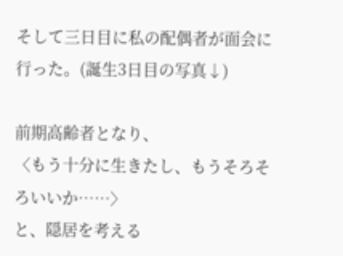そして三日目に私の配偶者が面会に行った。(誕生3日目の写真↓)

前期高齢者となり、
〈もう十分に生きたし、もうそろそろいいか……〉
と、隠居を考える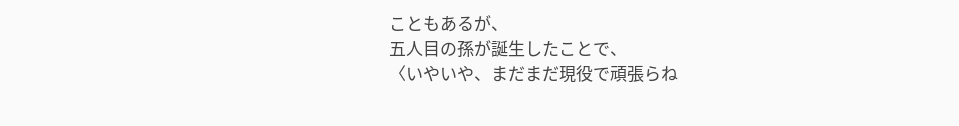こともあるが、
五人目の孫が誕生したことで、
〈いやいや、まだまだ現役で頑張らね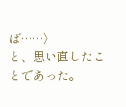ば……〉
と、思い直したことであった。